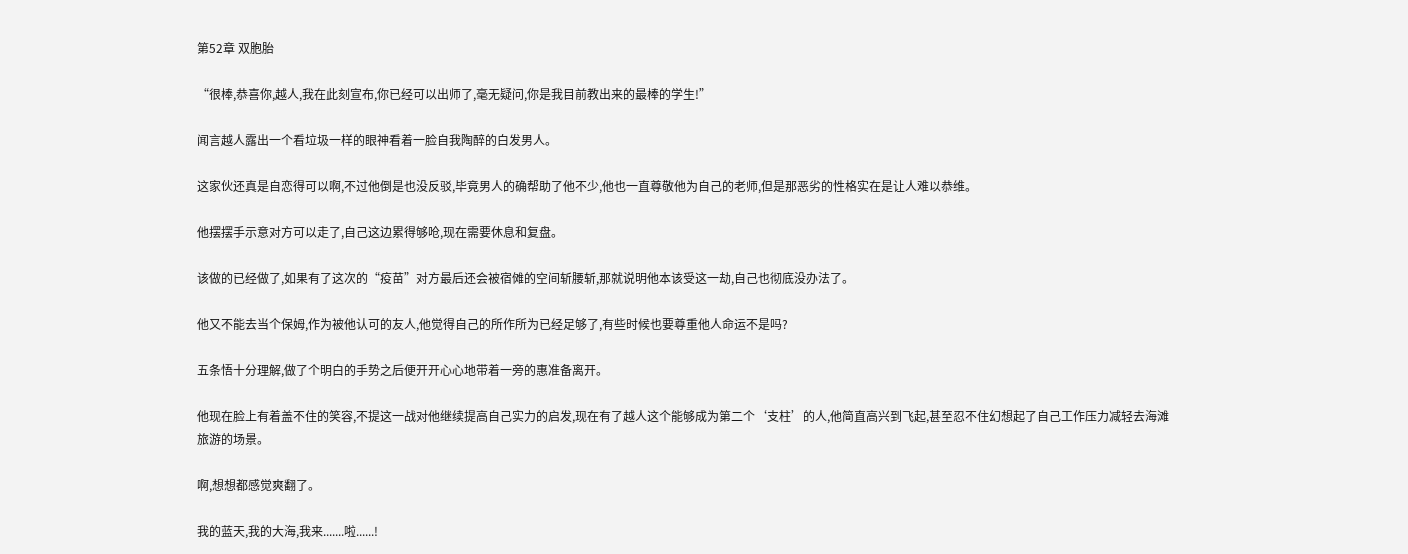第52章 双胞胎

“很棒,恭喜你,越人,我在此刻宣布,你已经可以出师了,毫无疑问,你是我目前教出来的最棒的学生!”

闻言越人露出一个看垃圾一样的眼神看着一脸自我陶醉的白发男人。

这家伙还真是自恋得可以啊,不过他倒是也没反驳,毕竟男人的确帮助了他不少,他也一直尊敬他为自己的老师,但是那恶劣的性格实在是让人难以恭维。

他摆摆手示意对方可以走了,自己这边累得够呛,现在需要休息和复盘。

该做的已经做了,如果有了这次的“疫苗”对方最后还会被宿傩的空间斩腰斩,那就说明他本该受这一劫,自己也彻底没办法了。

他又不能去当个保姆,作为被他认可的友人,他觉得自己的所作所为已经足够了,有些时候也要尊重他人命运不是吗?

五条悟十分理解,做了个明白的手势之后便开开心心地带着一旁的惠准备离开。

他现在脸上有着盖不住的笑容,不提这一战对他继续提高自己实力的启发,现在有了越人这个能够成为第二个‘支柱’的人,他简直高兴到飞起,甚至忍不住幻想起了自己工作压力减轻去海滩旅游的场景。

啊,想想都感觉爽翻了。

我的蓝天,我的大海,我来.......啦......!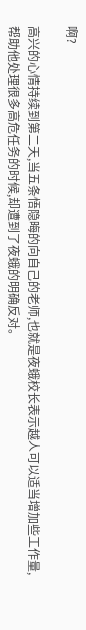啊?

高兴的心情持续到第二天,当五条悟隐晦的向自己的老师,也就是夜蛾校长表示越人可以适当增加些工作量,帮助他处理很多高危任务的时候,却遭到了夜蛾的明确反对。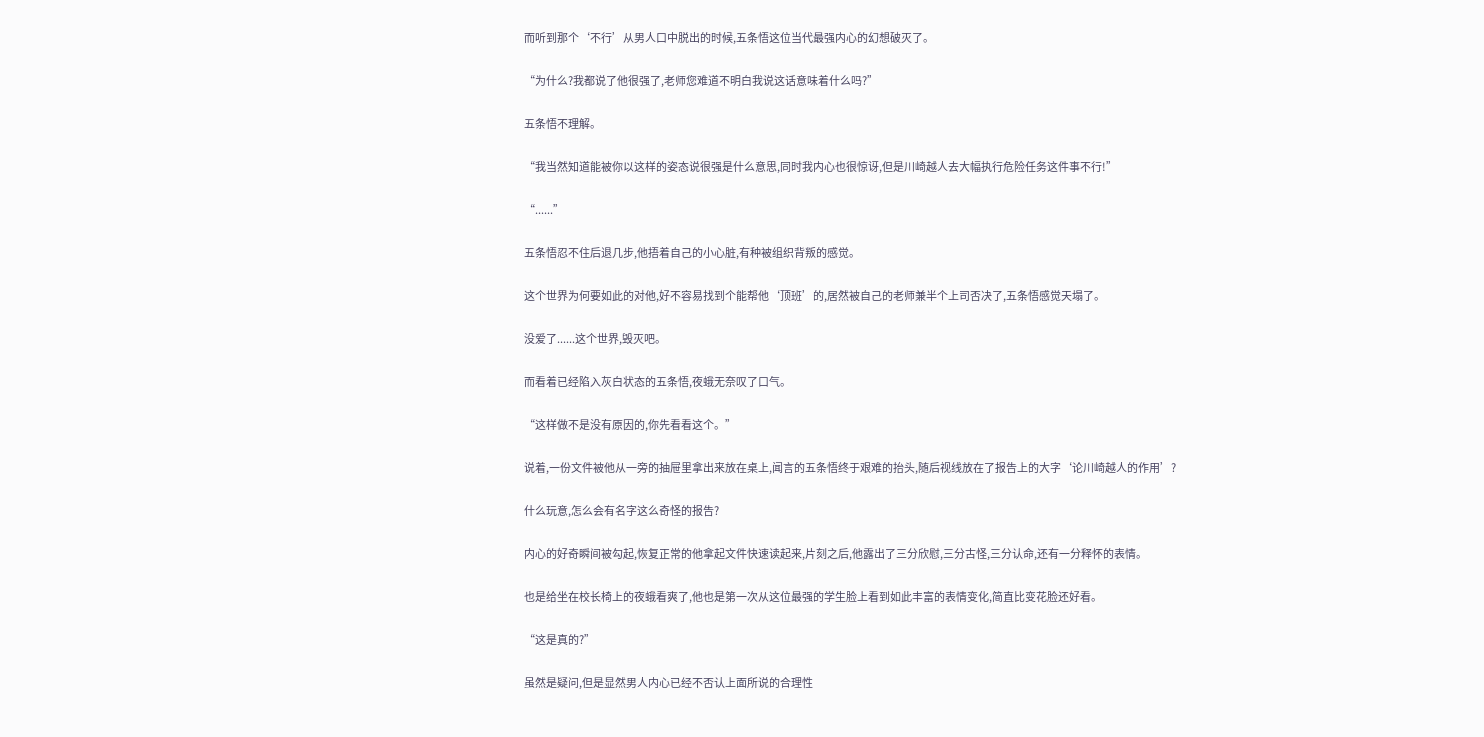而听到那个‘不行’从男人口中脱出的时候,五条悟这位当代最强内心的幻想破灭了。

“为什么?我都说了他很强了,老师您难道不明白我说这话意味着什么吗?”

五条悟不理解。

“我当然知道能被你以这样的姿态说很强是什么意思,同时我内心也很惊讶,但是川崎越人去大幅执行危险任务这件事不行!”

“......”

五条悟忍不住后退几步,他捂着自己的小心脏,有种被组织背叛的感觉。

这个世界为何要如此的对他,好不容易找到个能帮他‘顶班’的,居然被自己的老师兼半个上司否决了,五条悟感觉天塌了。

没爱了......这个世界,毁灭吧。

而看着已经陷入灰白状态的五条悟,夜蛾无奈叹了口气。

“这样做不是没有原因的,你先看看这个。”

说着,一份文件被他从一旁的抽屉里拿出来放在桌上,闻言的五条悟终于艰难的抬头,随后视线放在了报告上的大字‘论川崎越人的作用’?

什么玩意,怎么会有名字这么奇怪的报告?

内心的好奇瞬间被勾起,恢复正常的他拿起文件快速读起来,片刻之后,他露出了三分欣慰,三分古怪,三分认命,还有一分释怀的表情。

也是给坐在校长椅上的夜蛾看爽了,他也是第一次从这位最强的学生脸上看到如此丰富的表情变化,简直比变花脸还好看。

“这是真的?”

虽然是疑问,但是显然男人内心已经不否认上面所说的合理性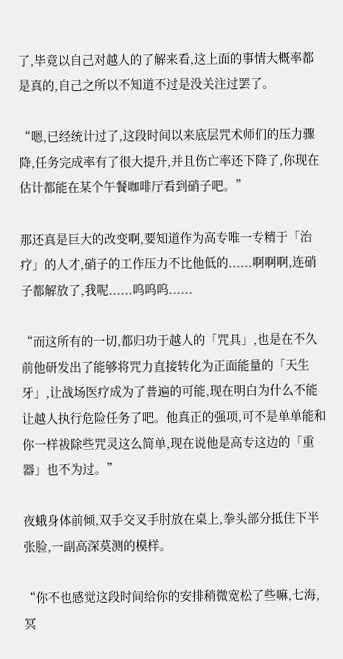了,毕竟以自己对越人的了解来看,这上面的事情大概率都是真的,自己之所以不知道不过是没关注过罢了。

“嗯,已经统计过了,这段时间以来底层咒术师们的压力骤降,任务完成率有了很大提升,并且伤亡率还下降了,你现在估计都能在某个午餐咖啡厅看到硝子吧。”

那还真是巨大的改变啊,要知道作为高专唯一专精于「治疗」的人才,硝子的工作压力不比他低的......啊啊啊,连硝子都解放了,我呢......呜呜呜......

“而这所有的一切,都归功于越人的「咒具」,也是在不久前他研发出了能够将咒力直接转化为正面能量的「天生牙」,让战场医疗成为了普遍的可能,现在明白为什么不能让越人执行危险任务了吧。他真正的强项,可不是单单能和你一样祓除些咒灵这么简单,现在说他是高专这边的「重器」也不为过。”

夜蛾身体前倾,双手交叉手肘放在桌上,拳头部分抵住下半张脸,一副高深莫测的模样。

“你不也感觉这段时间给你的安排稍微宽松了些嘛,七海,冥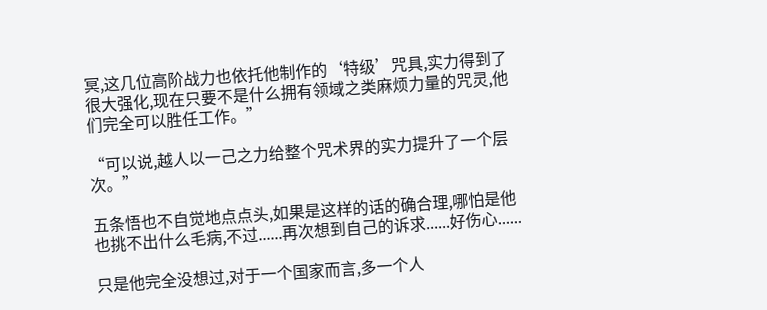冥,这几位高阶战力也依托他制作的‘特级’咒具,实力得到了很大强化,现在只要不是什么拥有领域之类麻烦力量的咒灵,他们完全可以胜任工作。”

“可以说,越人以一己之力给整个咒术界的实力提升了一个层次。”

五条悟也不自觉地点点头,如果是这样的话的确合理,哪怕是他也挑不出什么毛病,不过......再次想到自己的诉求......好伤心......

只是他完全没想过,对于一个国家而言,多一个人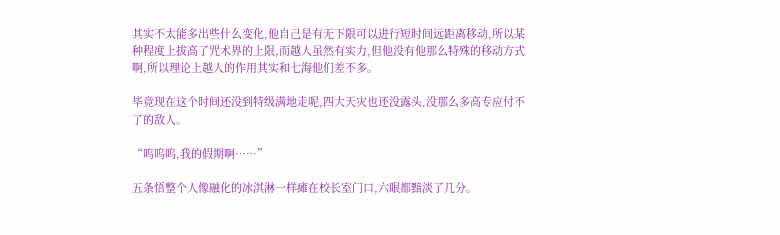其实不太能多出些什么变化,他自己是有无下限可以进行短时间远距离移动,所以某种程度上拔高了咒术界的上限,而越人虽然有实力,但他没有他那么特殊的移动方式啊,所以理论上越人的作用其实和七海他们差不多。

毕竟现在这个时间还没到特级满地走呢,四大天灾也还没露头,没那么多高专应付不了的敌人。

“呜呜呜,我的假期啊……”

五条悟整个人像融化的冰淇淋一样瘫在校长室门口,六眼都黯淡了几分。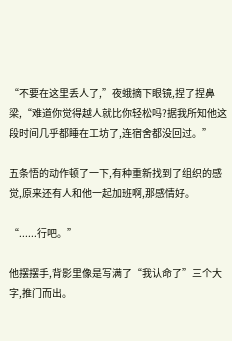“不要在这里丢人了,”夜蛾摘下眼镜,捏了捏鼻梁,“难道你觉得越人就比你轻松吗?据我所知他这段时间几乎都睡在工坊了,连宿舍都没回过。”

五条悟的动作顿了一下,有种重新找到了组织的感觉,原来还有人和他一起加班啊,那感情好。

“......行吧。”

他摆摆手,背影里像是写满了“我认命了”三个大字,推门而出。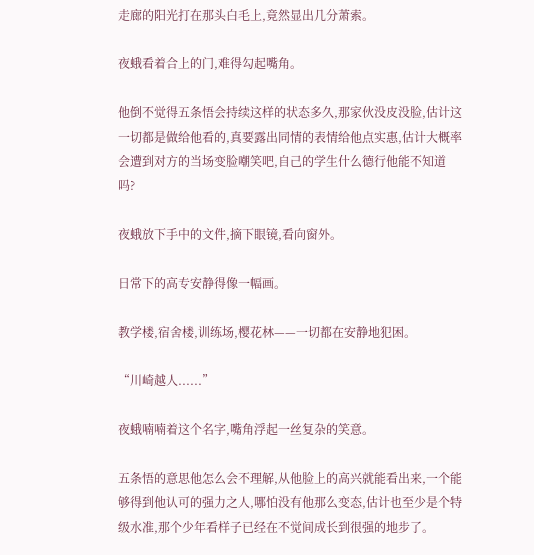走廊的阳光打在那头白毛上,竟然显出几分萧索。

夜蛾看着合上的门,难得勾起嘴角。

他倒不觉得五条悟会持续这样的状态多久,那家伙没皮没脸,估计这一切都是做给他看的,真要露出同情的表情给他点实惠,估计大概率会遭到对方的当场变脸嘲笑吧,自己的学生什么德行他能不知道吗?

夜蛾放下手中的文件,摘下眼镜,看向窗外。

日常下的高专安静得像一幅画。

教学楼,宿舍楼,训练场,樱花林——一切都在安静地犯困。

“川崎越人......”

夜蛾喃喃着这个名字,嘴角浮起一丝复杂的笑意。

五条悟的意思他怎么会不理解,从他脸上的高兴就能看出来,一个能够得到他认可的强力之人,哪怕没有他那么变态,估计也至少是个特级水准,那个少年看样子已经在不觉间成长到很强的地步了。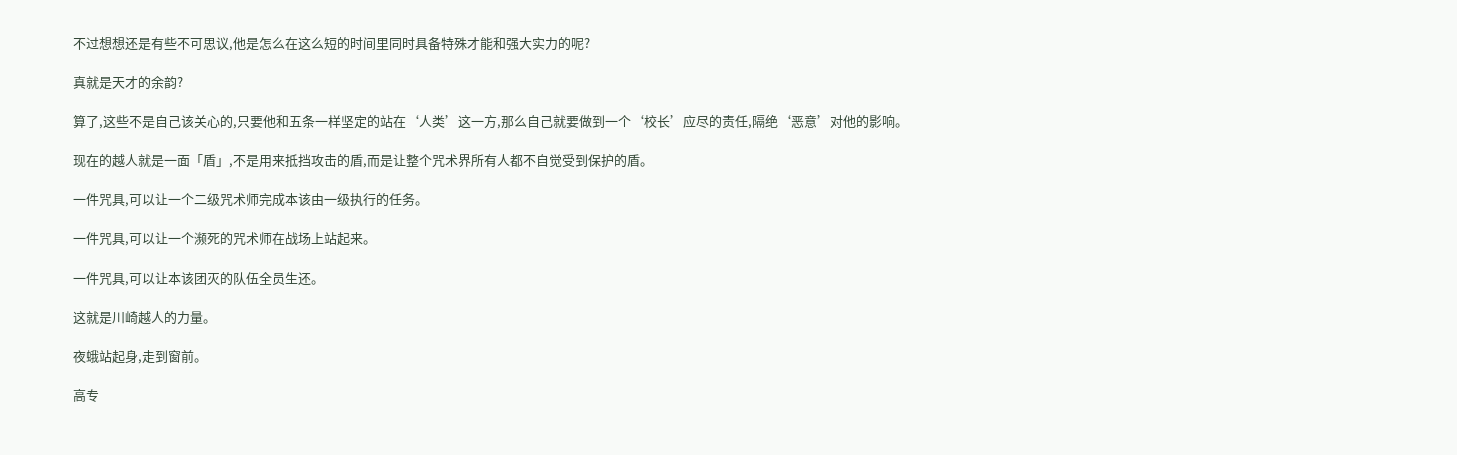不过想想还是有些不可思议,他是怎么在这么短的时间里同时具备特殊才能和强大实力的呢?

真就是天才的余韵?

算了,这些不是自己该关心的,只要他和五条一样坚定的站在‘人类’这一方,那么自己就要做到一个‘校长’应尽的责任,隔绝‘恶意’对他的影响。

现在的越人就是一面「盾」,不是用来抵挡攻击的盾,而是让整个咒术界所有人都不自觉受到保护的盾。

一件咒具,可以让一个二级咒术师完成本该由一级执行的任务。

一件咒具,可以让一个濒死的咒术师在战场上站起来。

一件咒具,可以让本该团灭的队伍全员生还。

这就是川崎越人的力量。

夜蛾站起身,走到窗前。

高专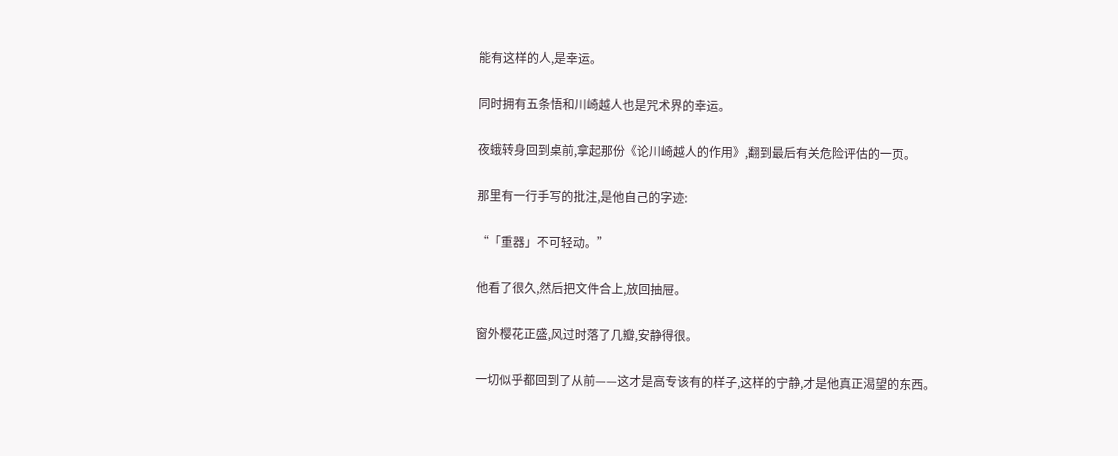能有这样的人,是幸运。

同时拥有五条悟和川崎越人也是咒术界的幸运。

夜蛾转身回到桌前,拿起那份《论川崎越人的作用》,翻到最后有关危险评估的一页。

那里有一行手写的批注,是他自己的字迹:

“「重器」不可轻动。”

他看了很久,然后把文件合上,放回抽屉。

窗外樱花正盛,风过时落了几瓣,安静得很。

一切似乎都回到了从前——这才是高专该有的样子,这样的宁静,才是他真正渴望的东西。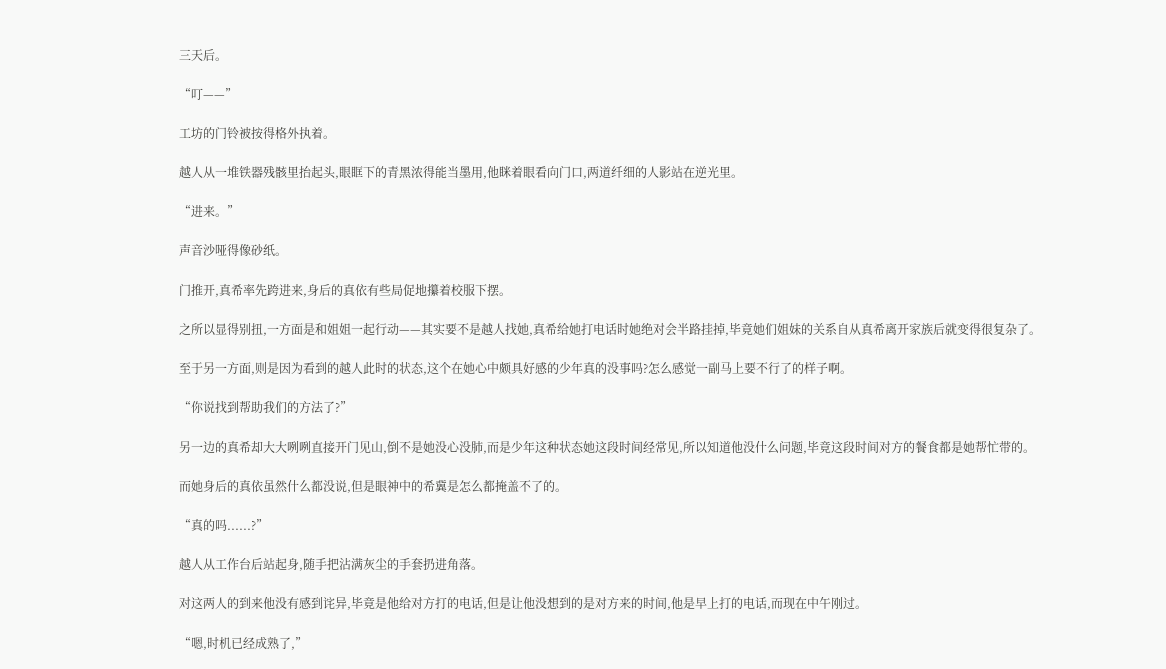三天后。

“叮——”

工坊的门铃被按得格外执着。

越人从一堆铁器残骸里抬起头,眼眶下的青黑浓得能当墨用,他眯着眼看向门口,两道纤细的人影站在逆光里。

“进来。”

声音沙哑得像砂纸。

门推开,真希率先跨进来,身后的真依有些局促地攥着校服下摆。

之所以显得别扭,一方面是和姐姐一起行动——其实要不是越人找她,真希给她打电话时她绝对会半路挂掉,毕竟她们姐妹的关系自从真希离开家族后就变得很复杂了。

至于另一方面,则是因为看到的越人此时的状态,这个在她心中颇具好感的少年真的没事吗?怎么感觉一副马上要不行了的样子啊。

“你说找到帮助我们的方法了?”

另一边的真希却大大咧咧直接开门见山,倒不是她没心没肺,而是少年这种状态她这段时间经常见,所以知道他没什么问题,毕竟这段时间对方的餐食都是她帮忙带的。

而她身后的真依虽然什么都没说,但是眼神中的希冀是怎么都掩盖不了的。

“真的吗......?”

越人从工作台后站起身,随手把沾满灰尘的手套扔进角落。

对这两人的到来他没有感到诧异,毕竟是他给对方打的电话,但是让他没想到的是对方来的时间,他是早上打的电话,而现在中午刚过。

“嗯,时机已经成熟了,”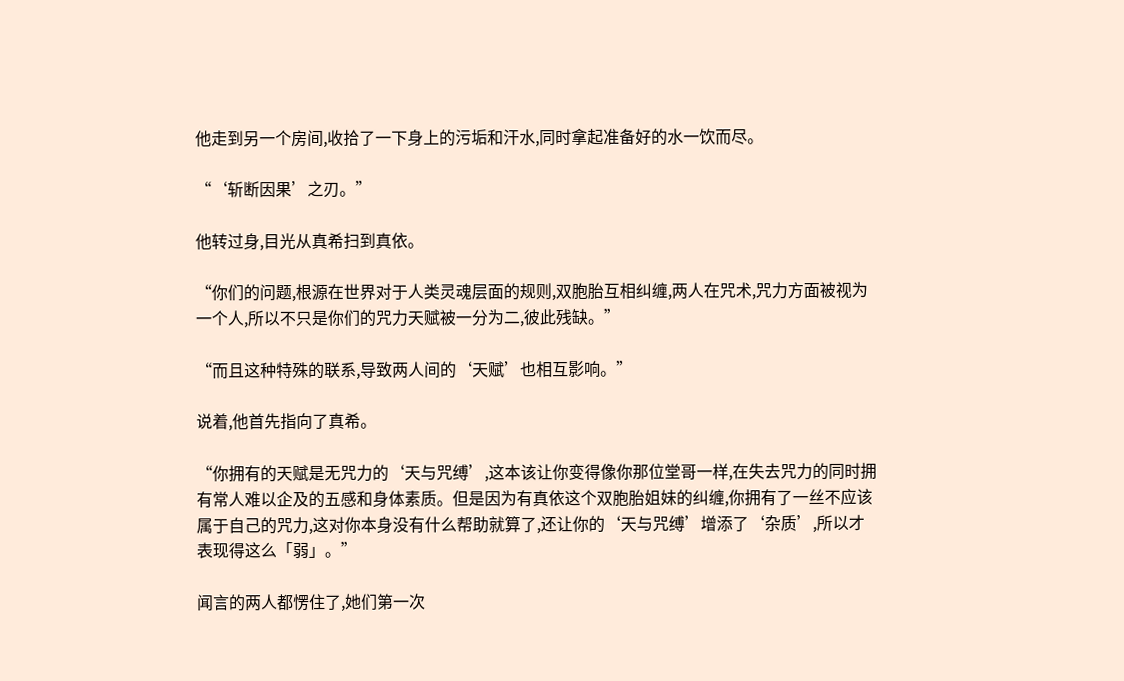他走到另一个房间,收拾了一下身上的污垢和汗水,同时拿起准备好的水一饮而尽。

“‘斩断因果’之刃。”

他转过身,目光从真希扫到真依。

“你们的问题,根源在世界对于人类灵魂层面的规则,双胞胎互相纠缠,两人在咒术,咒力方面被视为一个人,所以不只是你们的咒力天赋被一分为二,彼此残缺。”

“而且这种特殊的联系,导致两人间的‘天赋’也相互影响。”

说着,他首先指向了真希。

“你拥有的天赋是无咒力的‘天与咒缚’,这本该让你变得像你那位堂哥一样,在失去咒力的同时拥有常人难以企及的五感和身体素质。但是因为有真依这个双胞胎姐妹的纠缠,你拥有了一丝不应该属于自己的咒力,这对你本身没有什么帮助就算了,还让你的‘天与咒缚’增添了‘杂质’,所以才表现得这么「弱」。”

闻言的两人都愣住了,她们第一次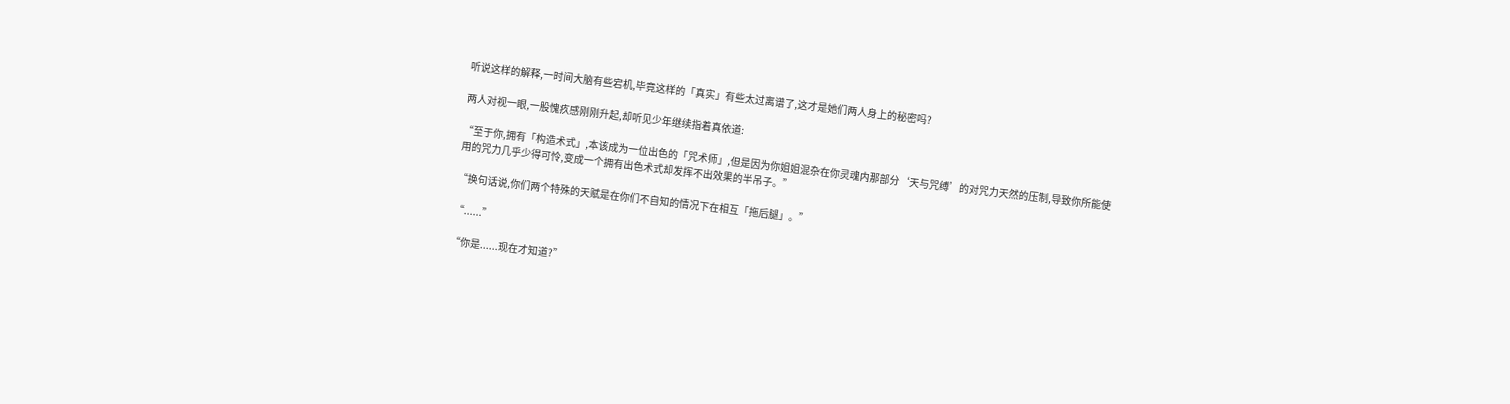听说这样的解释,一时间大脑有些宕机,毕竟这样的「真实」有些太过离谱了,这才是她们两人身上的秘密吗?

两人对视一眼,一股愧疚感刚刚升起,却听见少年继续指着真依道:

“至于你,拥有「构造术式」,本该成为一位出色的「咒术师」,但是因为你姐姐混杂在你灵魂内那部分‘天与咒缚’的对咒力天然的压制,导致你所能使用的咒力几乎少得可怜,变成一个拥有出色术式却发挥不出效果的半吊子。”

“换句话说,你们两个特殊的天赋是在你们不自知的情况下在相互「拖后腿」。”

“......”

“你是......现在才知道?”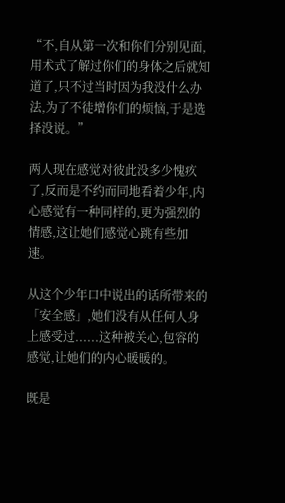“不,自从第一次和你们分别见面,用术式了解过你们的身体之后就知道了,只不过当时因为我没什么办法,为了不徒增你们的烦恼,于是选择没说。”

两人现在感觉对彼此没多少愧疚了,反而是不约而同地看着少年,内心感觉有一种同样的,更为强烈的情感,这让她们感觉心跳有些加速。

从这个少年口中说出的话所带来的「安全感」,她们没有从任何人身上感受过......这种被关心,包容的感觉,让她们的内心暖暖的。

既是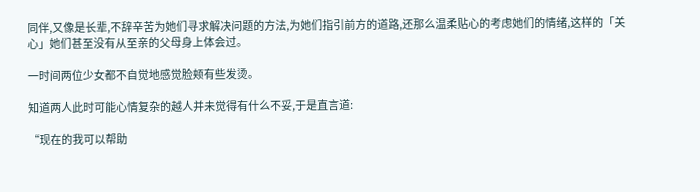同伴,又像是长辈,不辞辛苦为她们寻求解决问题的方法,为她们指引前方的道路,还那么温柔贴心的考虑她们的情绪,这样的「关心」她们甚至没有从至亲的父母身上体会过。

一时间两位少女都不自觉地感觉脸颊有些发烫。

知道两人此时可能心情复杂的越人并未觉得有什么不妥,于是直言道:

“现在的我可以帮助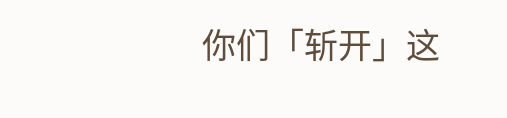你们「斩开」这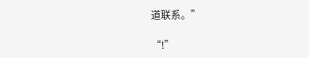道联系。”

“!”